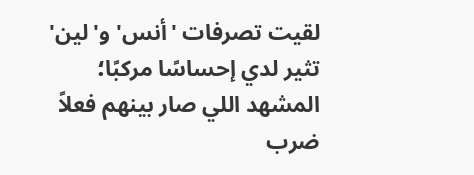لقيت تصرفات 'أنس' و'لين' تثير لدي إحساسًا مركبًا؛ المشهد اللي صار بينهم فعلاً ضرب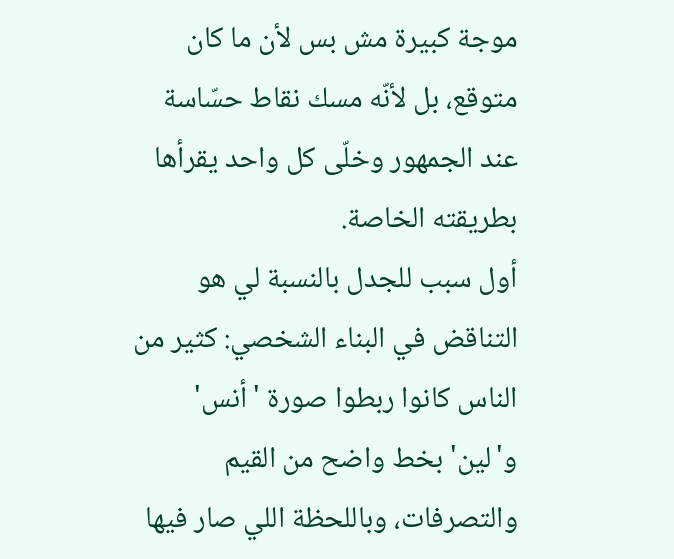موجة كبيرة مش بس لأن ما كان متوقع، بل لأنّه مسك نقاط حسّاسة عند الجمهور وخلّى كل واحد يقرأها بطريقته الخاصة.
أول سبب للجدل بالنسبة لي هو التناقض في البناء الشخصي: كثير من الناس كانوا ربطوا صورة 'أنس' و'لين' بخط واضح من القيم والتصرفات، وباللحظة اللي صار فيها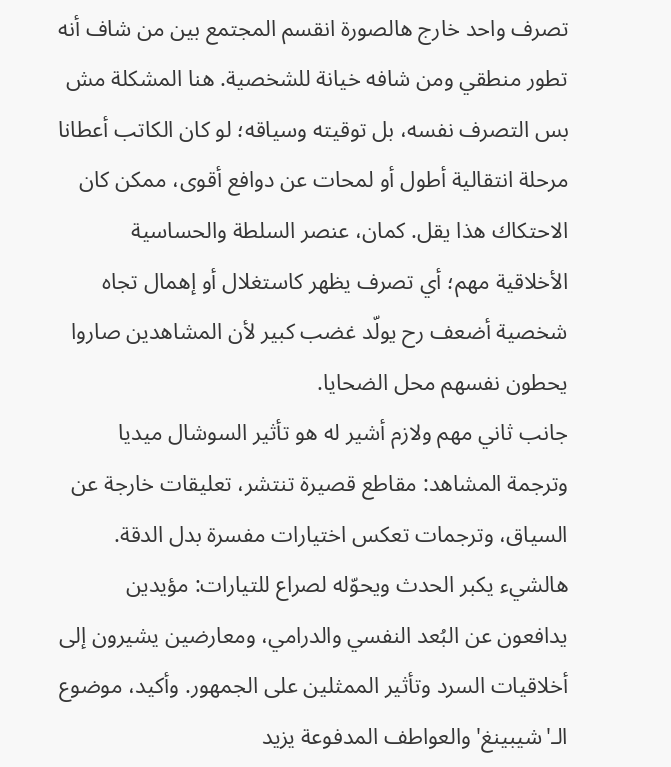تصرف واحد خارج هالصورة انقسم المجتمع بين من شاف أنه تطور منطقي ومن شافه خيانة للشخصية. هنا المشكلة مش بس التصرف نفسه، بل توقيته وسياقه؛ لو كان الكاتب أعطانا مرحلة انتقالية أطول أو لمحات عن دوافع أقوى، ممكن كان الاحتكاك هذا يقل. كمان، عنصر السلطة والحساسية الأخلاقية مهم؛ أي تصرف يظهر كاستغلال أو إهمال تجاه شخصية أضعف رح يولّد غضب كبير لأن المشاهدين صاروا يحطون نفسهم محل الضحايا.
جانب ثاني مهم ولازم أشير له هو تأثير السوشال ميديا وترجمة المشاهد: مقاطع قصيرة تنتشر، تعليقات خارجة عن السياق، وترجمات تعكس اختيارات مفسرة بدل الدقة. هالشيء يكبر الحدث ويحوّله لصراع للتيارات: مؤيدين يدافعون عن البُعد النفسي والدرامي، ومعارضين يشيرون إلى أخلاقيات السرد وتأثير الممثلين على الجمهور. وأكيد، موضوع الـ'شيبينغ' والعواطف المدفوعة يزيد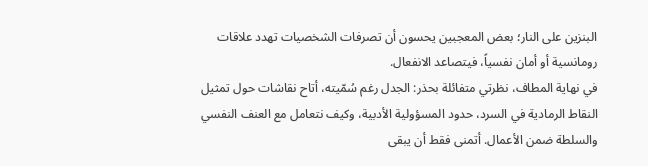البنزين على النار؛ بعض المعجبين يحسون أن تصرفات الشخصيات تهدد علاقات رومانسية أو أمان نفسياً، فيتصاعد الانفعال.
في نهاية المطاف، نظرتي متفائلة بحذر: الجدل رغم سُمّيته، أتاح نقاشات حول تمثيل النقاط الرمادية في السرد، حدود المسؤولية الأدبية، وكيف نتعامل مع العنف النفسي والسلطة ضمن الأعمال. أتمنى فقط أن يبقى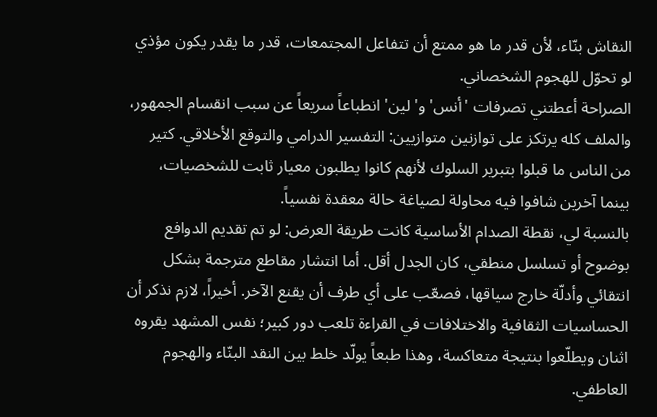النقاش بنّاء، لأن قدر ما هو ممتع أن تتفاعل المجتمعات، قدر ما يقدر يكون مؤذي لو تحوّل للهجوم الشخصاني.
الصراحة أعطتني تصرفات 'أنس' و'لين' انطباعاً سريعاً عن سبب انقسام الجمهور، والملف كله يرتكز على توازنين متوازيين: التفسير الدرامي والتوقع الأخلاقي. كتير من الناس ما قبلوا بتبرير السلوك لأنهم كانوا يطلبون معيار ثابت للشخصيات، بينما آخرين شافوا فيه محاولة لصياغة حالة معقدة نفسياً.
بالنسبة لي، نقطة الصدام الأساسية كانت طريقة العرض: لو تم تقديم الدوافع بوضوح أو تسلسل منطقي، كان الجدل أقل. أما انتشار مقاطع مترجمة بشكل انتقائي وأدلّة خارج سياقها، فصعّب على أي طرف أن يقنع الآخر. أخيراً، لازم نذكر أن الحساسيات الثقافية والاختلافات في القراءة تلعب دور كبير؛ نفس المشهد يقروه اثنان ويطلّعوا بنتيجة متعاكسة، وهذا طبعاً يولّد خلط بين النقد البنّاء والهجوم العاطفي.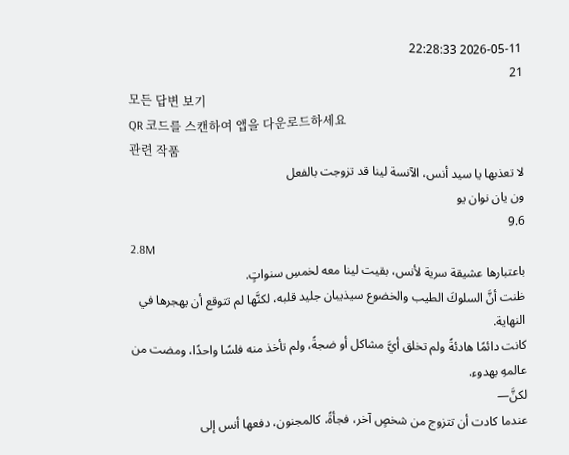2026-05-11 22:28:33
21
모든 답변 보기
QR 코드를 스캔하여 앱을 다운로드하세요
관련 작품
لا تعذبها يا سيد أنس، الآنسة لينا قد تزوجت بالفعل
ون يان نوان يو
9.6
2.8M
باعتبارها عشيقة سرية لأنس، بقيت لينا معه لخمسِ سنواتٍ.
ظنت أنَّ السلوكَ الطيب والخضوع سيذيبان جليد قلبه، لكنَّها لم تتوقع أن يهجرها في النهاية.
كانت دائمًا هادئةً ولم تخلق أيَّ مشاكل أو ضجةً، ولم تأخذ منه فلسًا واحدًا، ومضت من عالمهِ بهدوء.
لكنَّ—
عندما كادت أن تتزوج من شخصٍ آخر، فجأةً، كالمجنون، دفعها أنس إلى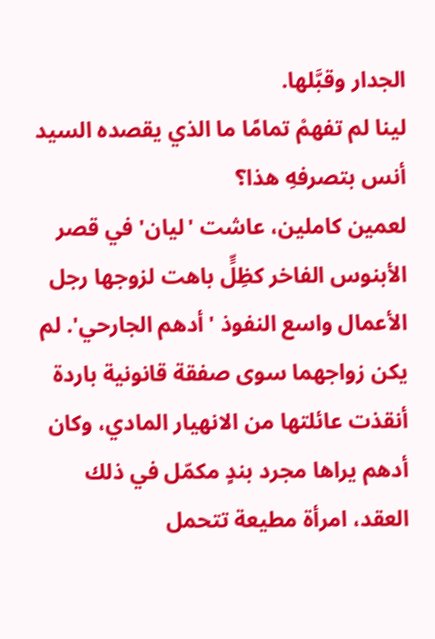الجدار وقبَّلها.
لينا لم تفهمْ تمامًا ما الذي يقصده السيد أنس بتصرفهِ هذا؟
لعمين كاملين، عاشت 'ليان' في قصر الأبنوس الفاخر كظِلٍّ باهت لزوجها رجل الأعمال واسع النفوذ 'أدهم الجارحي'. لم يكن زواجهما سوى صفقة قانونية باردة أنقذت عائلتها من الانهيار المادي، وكان أدهم يراها مجرد بندٍ مكمّل في ذلك العقد، امرأة مطيعة تتحمل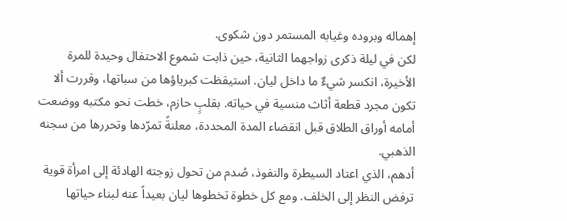إهماله وبروده وغيابه المستمر دون شكوى.
لكن في ليلة ذكرى زواجهما الثانية، حين ذابت شموع الاحتفال وحيدة للمرة الأخيرة، انكسر شيءٌ ما داخل ليان. استيقظت كبرياؤها من سباتها، وقررت ألا تكون مجرد قطعة أثاث منسية في حياته. بقلبٍ حازم، خطت نحو مكتبه ووضعت أمامه أوراق الطلاق قبل انقضاء المدة المحددة، معلنةً تمرّدها وتحررها من سجنه الذهبي.
أدهم، الذي اعتاد السيطرة والنفوذ، صُدم من تحول زوجته الهادئة إلى امرأة قوية ترفض النظر إلى الخلف. ومع كل خطوة تخطوها ليان بعيداً عنه لبناء حياتها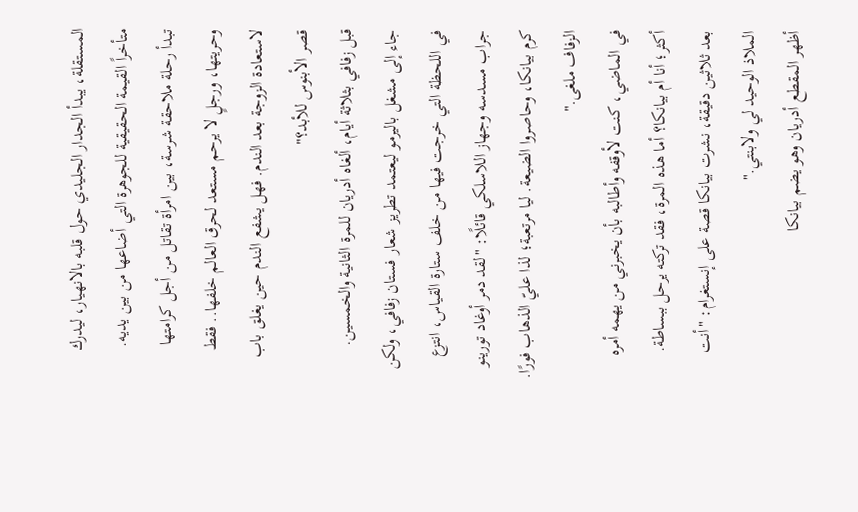المستقلة، يبدأ الجدار الجليدي حول قلبه بالانهيار، ليدرك متأخراً القيمة الحقيقية للجوهرة التي أضاعها من بين يديه.
تبدأ رحلة ملاحقة شرسة، بين امرأة تقاتل من أجل كرامتها وحريتها، ورجلٍ لا يرحم مستعد لحرق العالم خلفها.. فقط لاستعادة الزوجة بعد الندم. فهل يشفع الندم حين يغلق باب قصر الأبنوس للأبد؟"
قبل زفافي بثلاثة أيام، ألغاه أدريان للمرة الثانية والخمسين.
جاء إلى مشغل باليرمو ليعتمد تطريز شعار فستان زفافي، ولكن في اللحظة التي خرجت فيها من خلف ستارة القياس، انتزع جراب مسدسه وجهاز اللاسلكي قائلًا: "لقد دمر أوغاد تورينو كرم بيانكا، وحاصروا الضيعة. ليا مرتعبة؛ لذا عليّ الذهاب فورًا. الزفاف ملغى."
في الماضي، كنت لأوقفه وأطالبه بأن يخبرني من يهمه أمره أكثر؛ أنا أم بيانكا؟ أما هذه المرة، فقد تركته يرحل ببساطة.
بعد ثلاثين دقيقة، نشرت بيانكا قصة على إنستغرام: "أنت الملاذ الوحيد لي ولابنتي."
أظهر المقطع أدريان وهو يضم بيانكا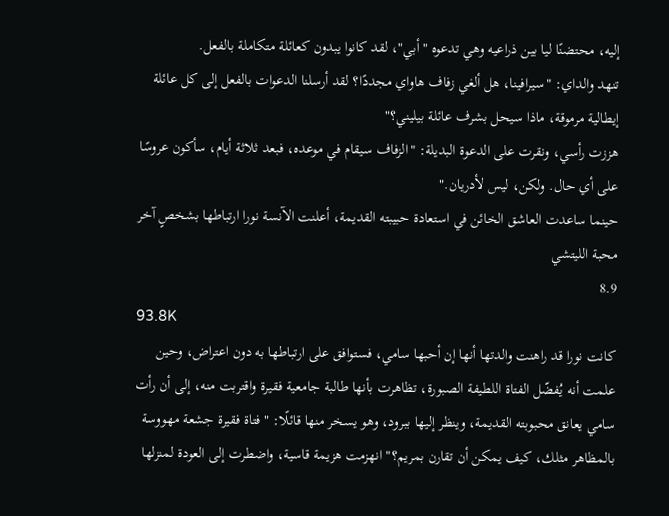إليه، محتضنًا ليا بين ذراعيه وهي تدعوه "أبي"، لقد كانوا يبدون كعائلة متكاملة بالفعل.
تنهد والداي: "سيرافينا، هل ألغي زفاف هاواي مجددًا؟ لقد أرسلنا الدعوات بالفعل إلى كل عائلة إيطالية مرموقة، ماذا سيحل بشرف عائلة بيليني؟"
هززت رأسي، ونقرت على الدعوة البديلة: "الزفاف سيقام في موعده، فبعد ثلاثة أيام، سأكون عروسًا على أي حال. ولكن، ليس لأدريان."
حينما ساعدت العاشق الخائن في استعادة حبيبته القديمة، أعلنت الآنسة نورا ارتباطها بشخصٍ آخر
محبة الليتشي
8.9
93.8K
كانت نورا قد راهنت والدتها أنها إن أحبها سامي، فستوافق على ارتباطها به دون اعتراض، وحين علمت أنه يُفضّل الفتاة اللطيفة الصبورة، تظاهرت بأنها طالبة جامعية فقيرة واقتربت منه، إلى أن رأت سامي يعانق محبوبته القديمة، وينظر إليها ببرود، وهو يسخر منها قائلًا: " فتاة فقيرة جشعة مهووسة بالمظاهر مثلك، كيف يمكن أن تقارن بمريم؟" انهزمت هزيمة قاسية، واضطرت إلى العودة لمنزلها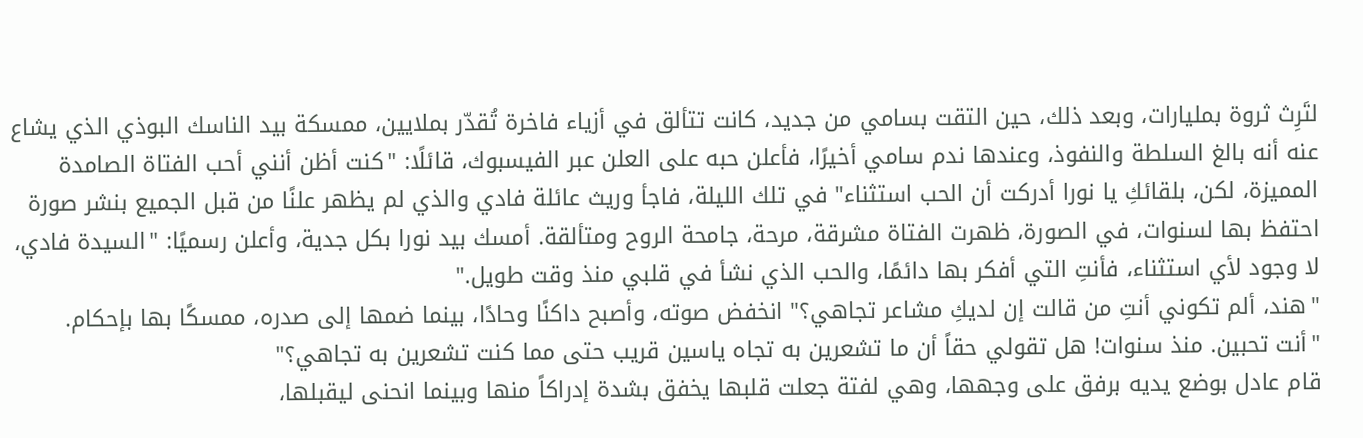لتَرِث ثروة بمليارات، وبعد ذلك، حين التقت بسامي من جديد، كانت تتألق في أزياء فاخرة تُقدّر بملايين، ممسكة بيد الناسك البوذي الذي يشاع عنه أنه بالغ السلطة والنفوذ، وعندها ندم سامي أخيرًا، فأعلن حبه على العلن عبر الفيسبوك، قائلًا: "كنت أظن أنني أحب الفتاة الصامدة المميزة، لكن، بلقائكِ يا نورا أدركت أن الحب استثناء" في تلك الليلة، فاجأ وريث عائلة فادي والذي لم يظهر علنًا من قبل الجميع بنشر صورة احتفظ بها لسنوات، في الصورة، ظهرت الفتاة مشرقة، مرحة، جامحة الروح ومتألقة. أمسك بيد نورا بكل جدية، وأعلن رسميًا: "السيدة فادي، لا وجود لأي استثناء، فأنتِ التي أفكر بها دائمًا، والحب الذي نشأ في قلبي منذ وقت طويل."
"هند، ألم تكوني أنتِ من قالت إن لديكِ مشاعر تجاهي؟" انخفض صوته، وأصبح داكنًا وحادًا، بينما ضمها إلى صدره، ممسكًا بها بإحكام.
"أنت تحبين. منذ سنوات! هل تقولي حقاً أن ما تشعرين به تجاه ياسين قريب حتى مما كنت تشعرين به تجاهي؟"
قام عادل بوضع يديه برفق على وجهها، وهي لفتة جعلت قلبها يخفق بشدة إدراكاً منها وبينما انحنى ليقبلها،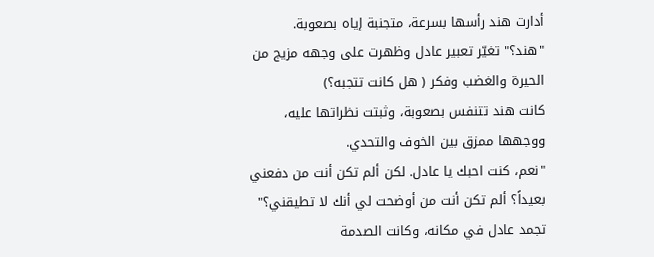أدارت هند رأسها بسرعة، متجنبة إياه بصعوبة.
"هند؟" تغيّر تعبير عادل وظهرت على وجهه مزيج من الحيرة والغضب وفكر ( هل كانت تتجبه؟)
كانت هند تتنفس بصعوبة، وثبتت نظراتها عليه، ووجهها ممزق بين الخوف والتحدي.
"نعم، كنت احبك يا عادل. لكن ألم تكن أنت من دفعني بعيداً؟ ألم تكن أنت من أوضحت لي أنك لا تطيقني؟"
تجمد عادل في مكانه، وكانت الصدمة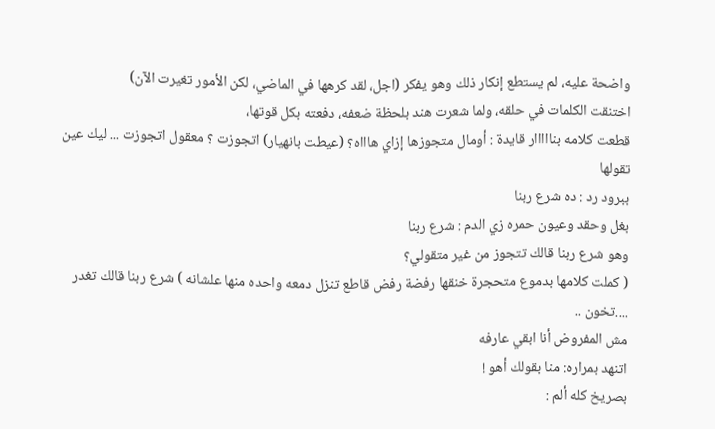واضحة عليه، لم يستطع إنكار ذلك وهو يفكر (اجل، لقد كرهها في الماضي، لكن الأمور تغيرت الآن)
اختنقت الكلمات في حلقه، ولما شعرت هند بلحظة ضعفه، دفعته بكل قوتها،
قطعت كلامه بنااااار قايدة : أومال متجوزها إزاي هاااه؟ (عيطت بانهيار) اتجوزت ؟ معقول اتجوزت ... ليك عين تقولها
ببرود رد : ده شرع ربنا
بغل وحقد وعيون حمره زي الدم : شرع ربنا
وهو شرع ربنا قالك تتجوز من غير متقولي؟
( كملت كلامها بدموع متحجرة خنقها رفضة رفض قاطع تنزل دمعه واحده منها علشانه ) شرع ربنا قالك تغدر ....تخون ..
مش المفروض أنا ابقي عارفه
اتنهد بمراره: منا بقولك أهو !
بصريخ كله ألم :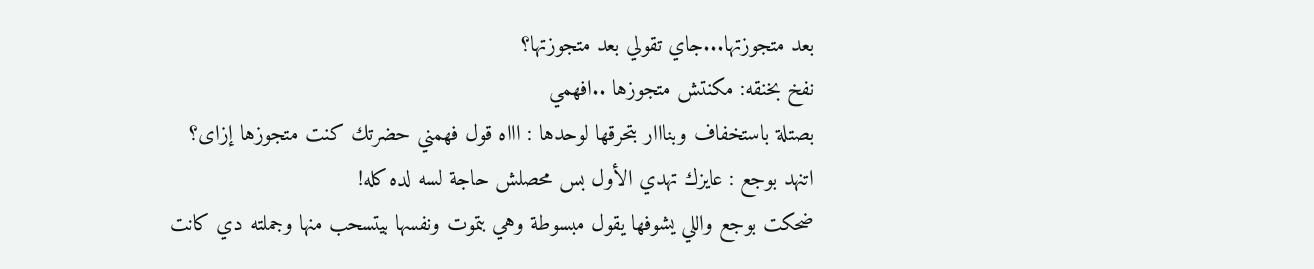بعد متجوزتها...جاي تقولي بعد متجوزتها؟
نفخ بخنقه: مكنتش متجوزها ..افهمي
بصتلة باستخفاف وبنااار بتحرقها لوحدها : اااه قول فهمني حضرتك كنت متجوزها إزاى؟
اتنهد بوجع : عايزك تهدي الأول بس محصلش حاجة لسه لده كله!
ضحكت بوجع واللي يشوفها يقول مبسوطة وهي بتموت ونفسها بيتسحب منها وجملته دي كانت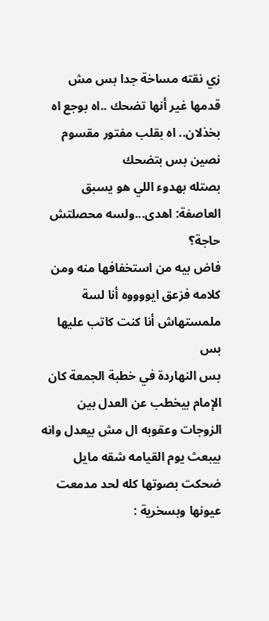زي نقته مساخة جدا بس مش قدمها غير أنها تضحك ..اه بوجع اه بخذلان.. اه بقلب مفتور مقسوم نصين بس بتضحك
بصتله بهدوء اللي هو يسبق العاصفة: اهدى...ولسه محصلتش حاجة؟
فاض بيه من استخفافها منه ومن كلامه فزعق ايووووه أنا لسة ملمستهاش أنا كنت كاتب عليها بس
بس النهاردة في خطبة الجمعة كان الإمام بيخطب عن العدل بين الزوجات وعقوبه ال مش بيعدل وانه بيبعث يوم القيامه شقه مايل
ضحكت بصوتها كله لحد مدمعت عيونها وبسخرية :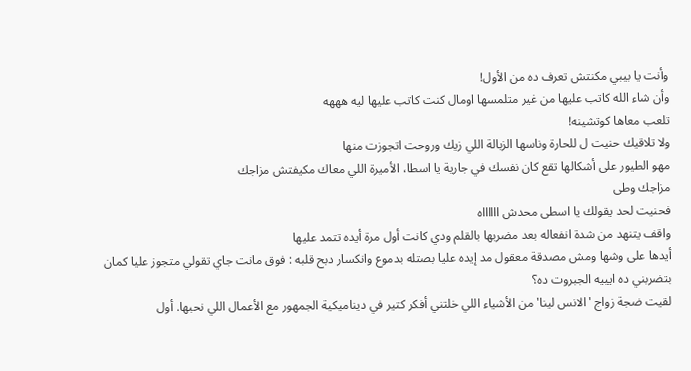وأنت يا بيبي مكنتش تعرف ده من الأول!
وأن شاء الله كاتب عليها من غير متلمسها اومال كنت كاتب عليها ليه هههه
تلعب معاها كوتشينه!
ولا تلاقيك حنيت ل للحارة وناسها الزبالة اللي زيك وروحت اتجوزت منها
مهو الطيور على أشكالها تقع كان نفسك في جارية يا اسطا، الأميرة اللي معاك مكيفتش مزاجك
مزاجك وطى
فحنيت لحد يقولك يا اسطى محدش ااااااه
واقف يتنهد من شدة انفعاله بعد مضربها بالقلم ودي كانت أول مرة أيده تتمد عليها
أيدها على وشها ومش مصدقة معقول مد إيده عليا بصتله بدموع وانكسار دبح قلبه : فوق مانت جاي تقولي متجوز عليا كمان بتضربني ده ايييه الجبروت ده؟
لقيت ضجة زواج 'الانس لينا' من الأشياء اللي خلتني أفكر كتير في ديناميكية الجمهور مع الأعمال اللي نحبها. أول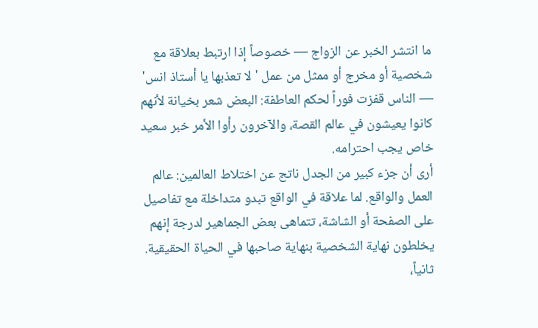ما انتشر الخبر عن الزواج — خصوصاً إذا ارتبط بعلاقة مع شخصية أو مخرج أو ممثل من عمل 'لا تعذبها يا أستاذ انس' — الناس قفزت فوراً لحكم العاطفة: البعض شعر بخيانة لأنهم كانوا يعيشون في عالم القصة، والآخرون رأوا الأمر خبر سعيد خاص يجب احترامه.
أرى أن جزء كبير من الجدل ناتج عن اختلاط العالمين: عالم العمل والواقع. لما علاقة في الواقع تبدو متداخلة مع تفاصيل على الصفحة أو الشاشة، تتماهى بعض الجماهير لدرجة إنهم يخلطون نهاية الشخصية بنهاية صاحبها في الحياة الحقيقية. ثانياً،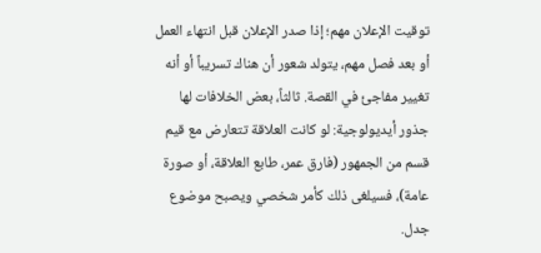توقيت الإعلان مهم؛ إذا صدر الإعلان قبل انتهاء العمل أو بعد فصل مهم، يتولد شعور أن هناك تسريباً أو أنه تغيير مفاجئ في القصة. ثالثاً، بعض الخلافات لها جذور أيديولوجية: لو كانت العلاقة تتعارض مع قيم قسم من الجمهور (فارق عمر، طابع العلاقة، أو صورة عامة)، فسيلغى ذلك كأمر شخصي ويصبح موضوع جدل.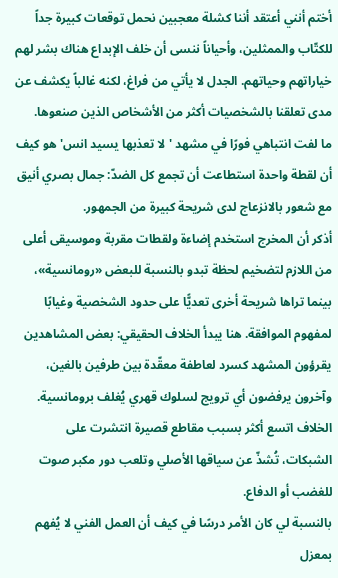أختم أنني أعتقد أننا كشلة معجبين نحمل توقعات كبيرة جداً للكتّاب والممثلين، وأحياناً ننسى أن خلف الإبداع هناك بشر لهم خياراتهم وحياتهم. الجدل لا يأتي من فراغ، لكنه غالباً يكشف عن مدى تعلقنا بالشخصيات أكثر من الأشخاص الذين صنعوها.
ما لفت انتباهي فورًا في مشهد 'لا تعذبها يسيد انس' هو كيف أن لقطة واحدة استطاعت أن تجمع كل الضدّ: جمال بصري أنيق مع شعور بالانزعاج لدى شريحة كبيرة من الجمهور.
أذكر أن المخرج استخدم إضاءة ولقطات مقربة وموسيقى أعلى من اللازم لتضخيم لحظة تبدو بالنسبة للبعض «رومانسية»، بينما تراها شريحة أخرى تعديًّا على حدود الشخصية وغيابًا لمفهوم الموافقة. هنا يبدأ الخلاف الحقيقي: بعض المشاهدين يقرؤون المشهد كسرد لعاطفة معقّدة بين طرفين بالغين، وآخرون يرفضون أي ترويج لسلوك قهري يُغلف برومانسية. الخلاف اتسع أكثر بسبب مقاطع قصيرة انتشرت على الشبكات، تُشذّ عن سياقها الأصلي وتلعب دور مكبر صوت للغضب أو الدفاع.
بالنسبة لي كان الأمر درسًا في كيف أن العمل الفني لا يُفهم بمعزل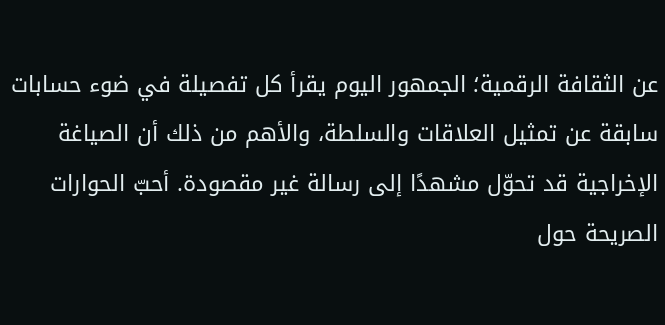عن الثقافة الرقمية؛ الجمهور اليوم يقرأ كل تفصيلة في ضوء حسابات سابقة عن تمثيل العلاقات والسلطة، والأهم من ذلك أن الصياغة الإخراجية قد تحوّل مشهدًا إلى رسالة غير مقصودة. أحبّ الحوارات الصريحة حول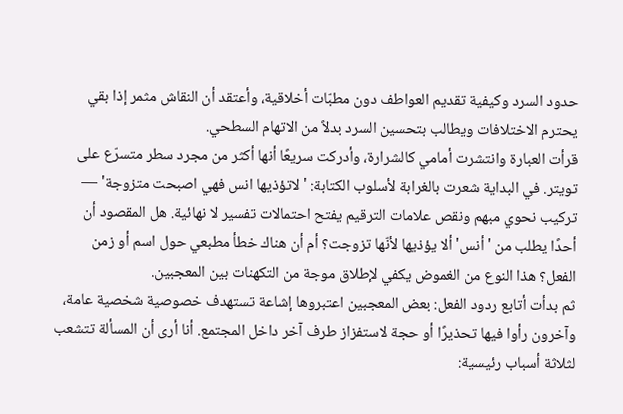حدود السرد وكيفية تقديم العواطف دون مطبّات أخلاقية، وأعتقد أن النقاش مثمر إذا بقي يحترم الاختلافات ويطالب بتحسين السرد بدلاً من الاتهام السطحي.
قرأت العبارة وانتشرت أمامي كالشرارة، وأدركت سريعًا أنها أكثر من مجرد سطر متسرّع على تويتر. في البداية شعرت بالغرابة لأسلوب الكتابة: 'لاتؤذيها انس فهي اصبحت متزوجة' — تركيب نحوي مبهم ونقص علامات الترقيم يفتح احتمالات تفسير لا نهائية. هل المقصود أن أحدًا يطلب من 'أنس' ألا يؤذيها لأنّها تزوجت؟ أم أن هناك خطأ مطبعي حول اسم أو زمن الفعل؟ هذا النوع من الغموض يكفي لإطلاق موجة من التكهنات بين المعجبين.
ثم بدأت أتابع ردود الفعل: بعض المعجبين اعتبروها إشاعة تستهدف خصوصية شخصية عامة، وآخرون رأوا فيها تحذيرًا أو حجة لاستفزاز طرف آخر داخل المجتمع. أنا أرى أن المسألة تتشعب لثلاثة أسباب رئيسية: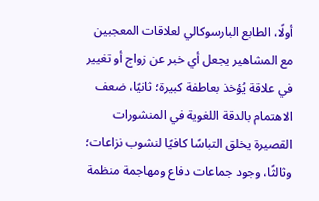أولًا، الطابع البارسوكالي لعلاقات المعجبين مع المشاهير يجعل أي خبر عن زواج أو تغيير في علاقة يُؤخذ بعاطفة كبيرة؛ ثانيًا، ضعف الاهتمام بالدقة اللغوية في المنشورات القصيرة يخلق التباسًا كافيًا لنشوب نزاعات؛ وثالثًا، وجود جماعات دفاع ومهاجمة منظمة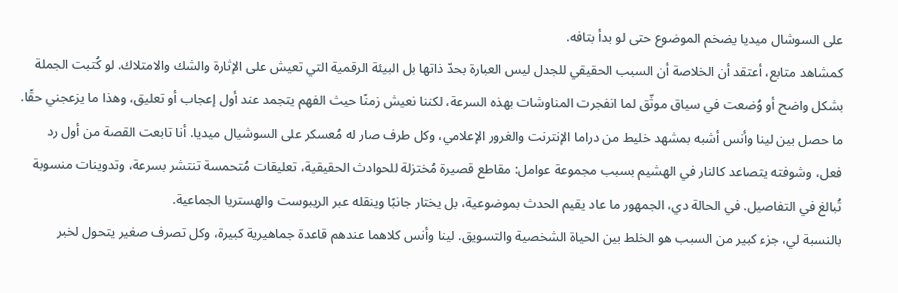على السوشال ميديا يضخم الموضوع حتى لو بدأ بتافه.
كمشاهد متابع، أعتقد أن الخلاصة أن السبب الحقيقي للجدل ليس العبارة بحدّ ذاتها بل البيئة الرقمية التي تعيش على الإثارة والشك والامتلاك. لو كُتبت الجملة بشكل واضح أو وُضعت في سياق موثّق لما انفجرت المناوشات بهذه السرعة، لكننا نعيش زمنًا حيث الفهم يتجمد عند أول إعجاب أو تعليق، وهذا ما يزعجني حقًا.
ما حصل بين لينا وأنس أشبه بمشهد خليط من دراما الإنترنت والغرور الإعلامي، وكل طرف صار له مُعسكر على السوشيال ميديا. أنا تابعت القصة من أول رد فعل، وشوفته يتصاعد كالنار في الهشيم بسبب مجموعة عوامل: مقاطع قصيرة مُختزلة للحوادث الحقيقية، تعليقات مُتحمسة تنتشر بسرعة، وتدوينات منسوبة تُبالغ في التفاصيل. في الحالة دي، الجمهور ما عاد يقيم الحدث بموضوعية، بل يختار جانبًا وينقله عبر الريبوست والهستريا الجماعية.
بالنسبة لي، جزء كبير من السبب هو الخلط بين الحياة الشخصية والتسويق. لينا وأنس كلاهما عندهم قاعدة جماهيرية كبيرة، وكل تصرف صغير يتحول لخبر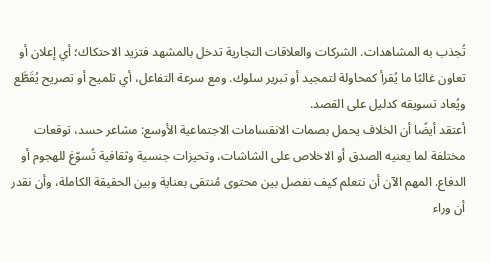تُجذب به المشاهدات. الشركات والعلاقات التجارية تدخل بالمشهد فتزيد الاحتكاك؛ أي إعلان أو تعاون غالبًا ما يُقرأ كمحاولة لتمجيد أو تبرير سلوك. ومع سرعة التفاعل، أي تلميح أو تصريح يُقَطَّع ويُعاد تسويقه كدليل على القصد.
أعتقد أيضًا أن الخلاف يحمل بصمات الانقسامات الاجتماعية الأوسع: مشاعر حسد، توقعات مختلفة لما يعنيه الصدق أو الاخلاص على الشاشات، وتحيزات جنسية وثقافية تُسوّغ للهجوم أو الدفاع. المهم الآن أن نتعلم كيف نفصل بين محتوى مُنتقى بعناية وبين الحقيقة الكاملة، وأن نقدر أن وراء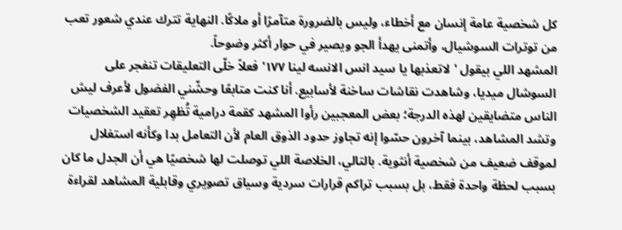كل شخصية عامة إنسان مع أخطاء، وليس بالضرورة متآمرًا أو ملاكًا. النهاية تترك عندي شعور تعب من توترات السوشيال، وأتمنى يهدأ الجو ويصير في حوار أكثر وضوحاً.
المشهد اللي بيقول 'لاتعذبها يا سيد انس الانسه لينا ١٧٧' فعلاً خلّى التعليقات تنفجر على السوشال ميديا، وشاهدت نقاشات ساخنة لأسابيع. أنا كنت متابعًا وحشّني الفضول لأعرف ليش الناس متضايقين لهذه الدرجة؛ بعض المعجبين رأوا المشهد كقمة درامية تُظهِر تعقيد الشخصيات وتشد المشاهد، بينما آخرون حسّوا إنه تجاوز حدود الذوق العام لأن التعامل بدا وكأنه استغلال لموقف ضعيف من شخصية أنثوية. بالتالي، الخلاصة اللي توصلت لها شخصيًا هي أن الجدل ما كان بسبب لحظة واحدة فقط، بل بسبب تراكم قرارات سردية وسياق تصويري وقابلية المشاهد لقراءة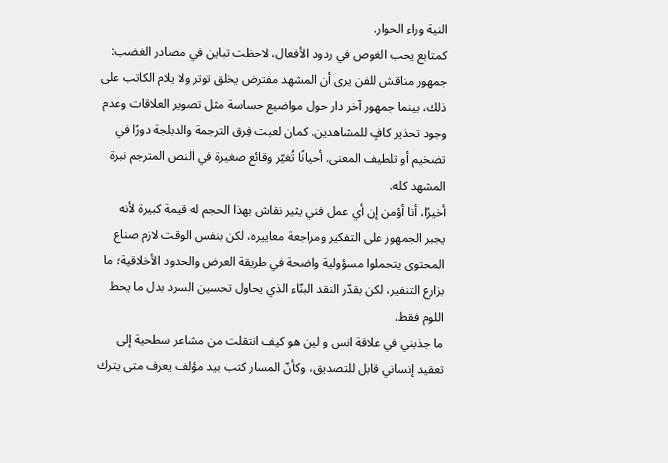النية وراء الحوار.
كمتابع يحب الغوص في ردود الأفعال، لاحظت تباين في مصادر الغضب: جمهور مناقش للفن يرى أن المشهد مفترض يخلق توتر ولا يلام الكاتب على ذلك، بينما جمهور آخر دار حول مواضيع حساسة مثل تصوير العلاقات وعدم وجود تحذير كافٍ للمشاهدين. كمان لعبت فِرق الترجمة والدبلجة دورًا في تضخيم أو تلطيف المعنى. أحيانًا تُغيّر وقائع صغيرة في النص المترجم نبرة المشهد كله.
أخيرًا، أنا أؤمن إن أي عمل فني يثير نقاش بهذا الحجم له قيمة كبيرة لأنه يجبر الجمهور على التفكير ومراجعة معاييره، لكن بنفس الوقت لازم صناع المحتوى يتحملوا مسؤولية واضحة في طريقة العرض والحدود الأخلاقية؛ ما بزارع التنفير، لكن بقدّر النقد البنّاء الذي يحاول تحسين السرد بدل ما يحط اللوم فقط.
ما جذبني في علاقة انس و لين هو كيف انتقلت من مشاعر سطحية إلى تعقيد إنساني قابل للتصديق، وكأنّ المسار كتب بيد مؤلف يعرف متى يترك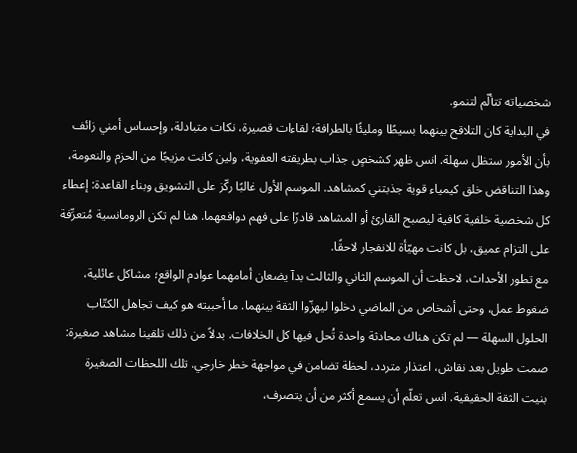شخصياته تتألّم لتنمو.
في البداية كان التلاقح بينهما بسيطًا ومليئًا بالطرافة؛ لقاءات قصيرة، نكات متبادلة، وإحساس أمني زائف بأن الأمور ستظل سهلة. انس ظهر كشخصٍ جذاب بطريقته العفوية، ولين كانت مزيجًا من الحزم والنعومة، وهذا التناقض خلق كيمياء قوية جذبتني كمشاهد. الموسم الأول غالبًا ركّز على التشويق وبناء القاعدة: إعطاء كل شخصية خلفية كافية ليصبح القارئ أو المشاهد قادرًا على فهم دوافعهما. هنا لم تكن الرومانسية مُتعرِّفة على التزام عميق، بل كانت مهيّأة للانفجار لاحقًا.
مع تطور الأحداث، لاحظت أن الموسم الثاني والثالث بدآ يضعان أمامهما عوادم الواقع؛ مشاكل عائلية، ضغوط عمل، وحتى أشخاص من الماضي دخلوا ليهزّوا الثقة بينهما. ما أحببته هو كيف تجاهل الكتّاب الحلول السهلة — لم تكن هناك محادثة واحدة تُحل فيها كل الخلافات. بدلاً من ذلك تلقينا مشاهد صغيرة: صمت طويل بعد نقاش، اعتذار متردد، لحظة تضامن في مواجهة خطر خارجي. تلك اللحظات الصغيرة بنيت الثقة الحقيقية. انس تعلّم أن يسمع أكثر من أن يتصرف،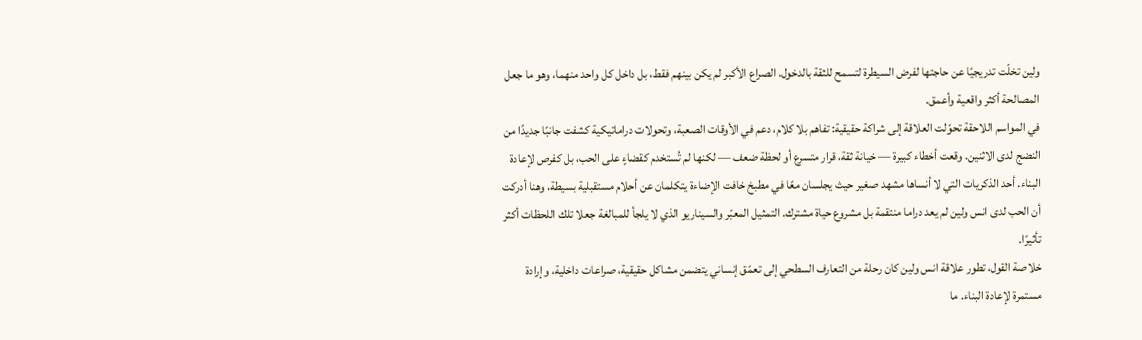ولين تخلّت تدريجيًا عن حاجتها لفرض السيطرة لتسمح للثقة بالدخول. الصراع الأكبر لم يكن بينهم فقط، بل داخل كل واحد منهما، وهو ما جعل المصالحة أكثر واقعية وأعمق.
في المواسم اللاحقة تحوّلت العلاقة إلى شراكة حقيقية: تفاهم بلا كلام، دعم في الأوقات الصعبة، وتحولات دراماتيكية كشفت جانبًا جديدًا من النضج لدى الاثنين. وقعت أخطاء كبيرة — خيانة ثقة، قرار متسرع أو لحظة ضعف — لكنها لم تُستخدم كقضاءٍ على الحب، بل كفرص لإعادة البناء. أحد الذكريات التي لا أنساها مشهد صغير حيث يجلسان معًا في مطبخ خافت الإضاءة يتكلمان عن أحلام مستقبلية بسيطة، وهنا أدركت أن الحب لدى انس ولين لم يعد دراما منتقمة بل مشروع حياة مشترك. التمثيل المعبّر والسيناريو الذي لا يلجأ للمبالغة جعلا تلك اللحظات أكثر تأثيرًا.
خلاصة القول، تطور علاقة انس ولين كان رحلة من التعارف السطحي إلى تعمّق إنساني يتضمن مشاكل حقيقية، صراعات داخلية، وإرادة مستمرة لإعادة البناء. ما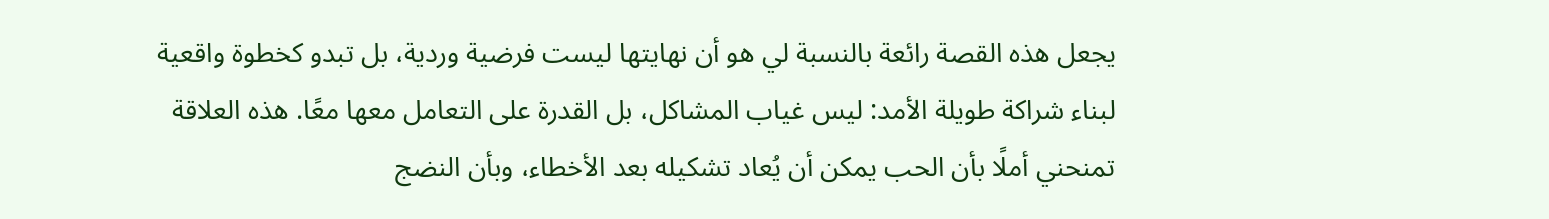يجعل هذه القصة رائعة بالنسبة لي هو أن نهايتها ليست فرضية وردية، بل تبدو كخطوة واقعية لبناء شراكة طويلة الأمد: ليس غياب المشاكل، بل القدرة على التعامل معها معًا. هذه العلاقة تمنحني أملًا بأن الحب يمكن أن يُعاد تشكيله بعد الأخطاء، وبأن النضج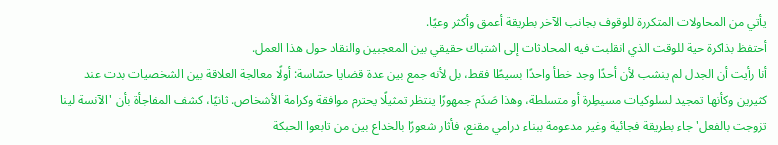يأتي من المحاولات المتكررة للوقوف بجانب الآخر بطريقة أعمق وأكثر وعيًا.
أحتفظ بذاكرة حية للوقت الذي انقلبت فيه المحادثات إلى اشتباك حقيقي بين المعجبين والنقاد حول هذا العمل.
أنا رأيت أن الجدل لم ينشب لأن أحدًا وجد خطأ واحدًا بسيطًا فقط، بل لأنه جمع بين عدة قضايا حسّاسة: أولًا معالجة العلاقة بين الشخصيات بدت عند كثيرين وكأنها تمجيد لسلوكيات مسيطِرة أو متسلطة، وهذا صَدَم جمهورًا ينتظر تمثيلًا يحترم موافقة وكرامة الأشخاص. ثانيًا، كشف المفاجأة بأن 'الآنسة لينا تزوجت بالفعل' جاء بطريقة فجائية وغير مدعومة ببناء درامي مقنع، فأثار شعورًا بالخداع بين من تابعوا الحبكة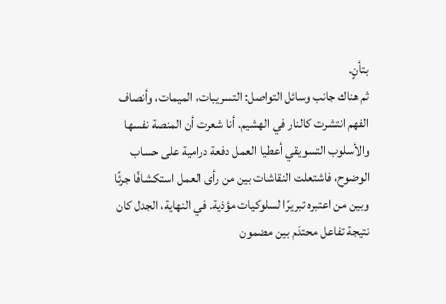بتأنٍ.
ثم هناك جانب وسائل التواصل: التسريبات، الميمات، وأنصاف الفهم انتشرت كالنار في الهشيم. أنا شعرت أن المنصة نفسها والأسلوب التسويقي أعطيا العمل دفعة درامية على حساب الوضوح، فاشتعلت النقاشات بين من رأى العمل استكشافًا جرئًا وبين من اعتبره تبريرًا لسلوكيات مؤذية. في النهاية، الجدل كان نتيجة تفاعل محتدَم بين مضمون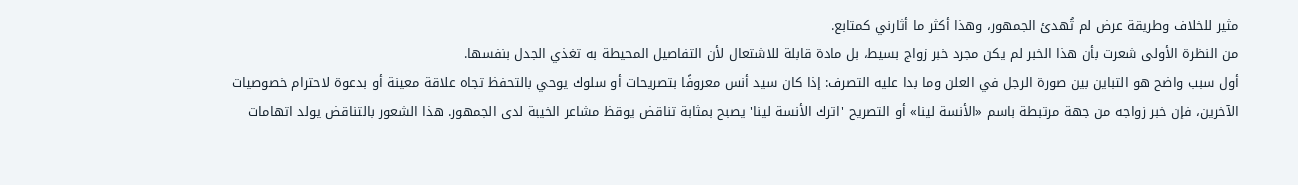مثير للخلاف وطريقة عرض لم تُهدئ الجمهور، وهذا أكثر ما أثارني كمتابع.
من النظرة الأولى شعرت بأن هذا الخبر لم يكن مجرد خبر زواج بسيط، بل مادة قابلة للاشتعال لأن التفاصيل المحيطة به تغذي الجدل بنفسها.
أول سبب واضح هو التباين بين صورة الرجل في العلن وما بدا عليه التصرف: إذا كان سيد أنس معروفًا بتصريحات أو سلوك يوحي بالتحفظ تجاه علاقة معينة أو بدعوة لاحترام خصوصيات الآخرين، فإن خبر زواجه من جهة مرتبطة باسم «الأنسة لينا» أو التصريح 'اترك الأنسة لينا' يصبح بمثابة تناقض يوقظ مشاعر الخيبة لدى الجمهور. هذا الشعور بالتناقض يولد اتهامات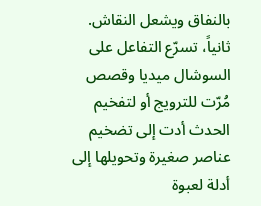بالنفاق ويشعل النقاش.
ثانياً، تسرّع التفاعل على السوشال ميديا وقصص مُرّت للترويج أو لتفخيم الحدث أدت إلى تضخيم عناصر صغيرة وتحويلها إلى أدلة لعبوة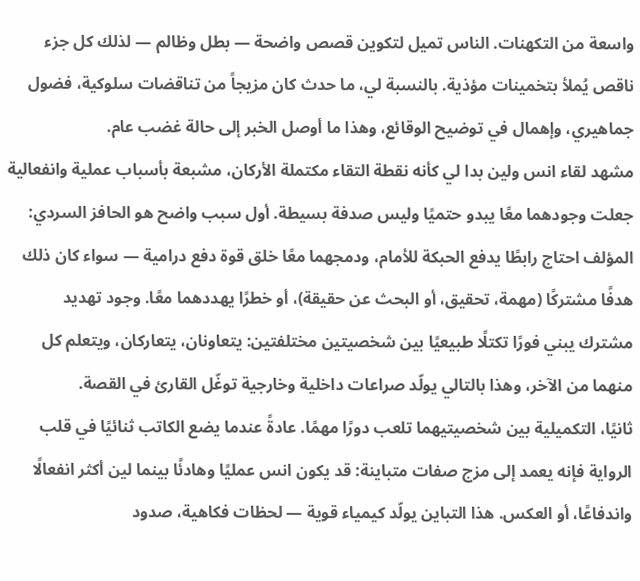واسعة من التكهنات. الناس تميل لتكوين قصص واضحة — بطل وظالم — لذلك كل جزء ناقص يُملأ بتخمينات مؤذية. بالنسبة لي، ما حدث كان مزيجاً من تناقضات سلوكية، فضول جماهيري، وإهمال في توضيح الوقائع، وهذا ما أوصل الخبر إلى حالة غضب عام.
مشهد لقاء انس ولين بدا لي كأنه نقطة التقاء مكتملة الأركان، مشبعة بأسباب عملية وانفعالية جعلت وجودهما معًا يبدو حتميًا وليس صدفة بسيطة. أول سبب واضح هو الحافز السردي: المؤلف احتاج رابطًا يدفع الحبكة للأمام، ودمجهما معًا خلق قوة دفع درامية — سواء كان ذلك هدفًا مشتركًا (مهمة، تحقيق، أو البحث عن حقيقة)، أو خطرًا يهددهما معًا. وجود تهديد مشترك يبني فورًا تكتلًا طبيعيًا بين شخصيتين مختلفتين: يتعاونان، يتعاركان، ويتعلم كل منهما من الآخر، وهذا بالتالي يولّد صراعات داخلية وخارجية توغّل القارئ في القصة.
ثانيًا، التكميلية بين شخصيتيهما تلعب دورًا مهمًا. عادةً عندما يضع الكاتب ثنائيًا في قلب الرواية فإنه يعمد إلى مزج صفات متباينة: قد يكون انس عمليًا وهادئًا بينما لين أكثر انفعالًا واندفاعًا، أو العكس. هذا التباين يولّد كيمياء قوية — لحظات فكاهية، صدود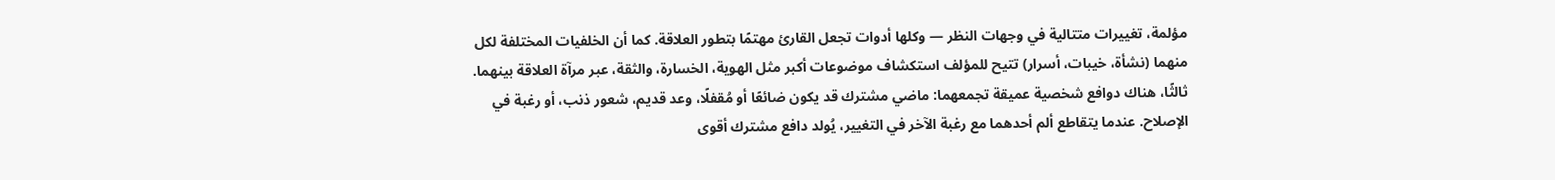مؤلمة، تغييرات متتالية في وجهات النظر — وكلها أدوات تجعل القارئ مهتمًا بتطور العلاقة. كما أن الخلفيات المختلفة لكل منهما (نشأة، خيبات، أسرار) تتيح للمؤلف استكشاف موضوعات أكبر مثل الهوية، الخسارة، والثقة، عبر مرآة العلاقة بينهما.
ثالثًا، هناك دوافع شخصية عميقة تجمعهما: ماضي مشترك قد يكون ضائعًا أو مُقفلًا، وعد قديم، شعور ذنب، أو رغبة في الإصلاح. عندما يتقاطع ألم أحدهما مع رغبة الآخر في التغيير، يُولد دافع مشترك أقوى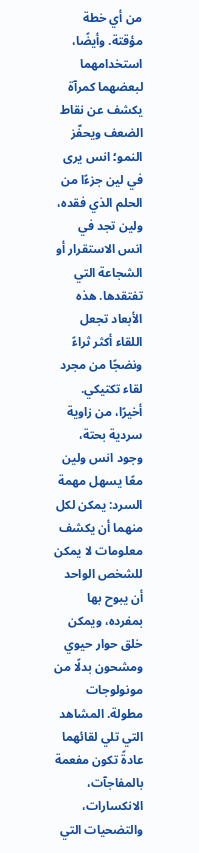من أي خطة مؤقتة. وأيضًا، استخدامهما لبعضهما كمرآة يكشف عن نقاط الضعف ويحفّز النمو؛ انس يرى في لين جزءًا من الحلم الذي فقده، ولين تجد في انس الاستقرار أو الشجاعة التي تفتقدها. هذه الأبعاد تجعل اللقاء أكثر ثراءً ونضجًا من مجرد لقاء تكتيكي.
أخيرًا، من زاوية سردية بحتة، وجود انس ولين معًا يسهل مهمة السرد: يمكن لكل منهما أن يكشف معلومات لا يمكن للشخص الواحد أن يبوح بها بمفرده، ويمكن خلق حوار حيوي ومشحون بدلًا من مونولوجات مطولة. المشاهد التي تلي لقائهما عادةً تكون مفعمة بالمفاجآت، الانكسارات، والتضحيات التي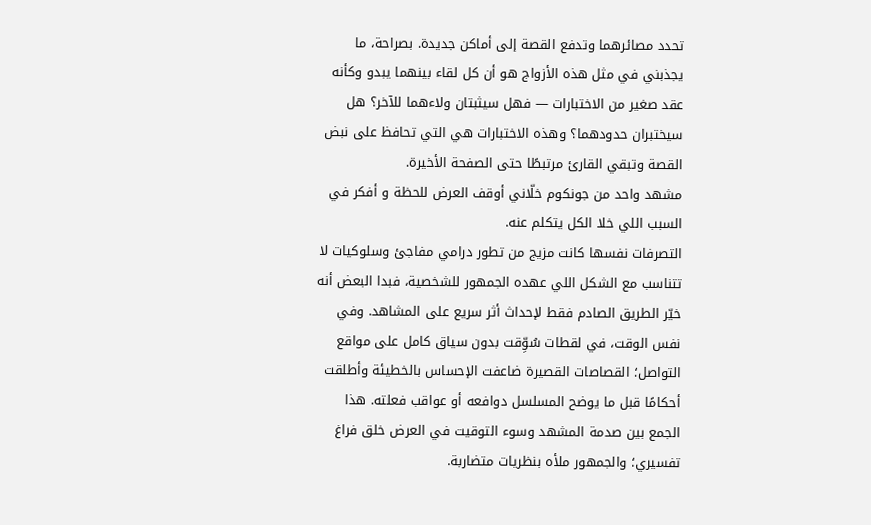تحدد مصائرهما وتدفع القصة إلى أماكن جديدة. بصراحة، ما يجذبني في مثل هذه الأزواج هو أن كل لقاء بينهما يبدو وكأنه عقد صغير من الاختبارات — فهل سيثبتان ولاءهما للآخر؟ هل سيختبران حدودهما؟ وهذه الاختبارات هي التي تحافظ على نبض القصة وتبقي القارئ مرتبطًا حتى الصفحة الأخيرة.
مشهد واحد من جونكوم خلّاني أوقف العرض للحظة و أفكر في السبب اللي خلا الكل يتكلم عنه.
التصرفات نفسها كانت مزيج من تطور درامي مفاجئ وسلوكيات لا تتناسب مع الشكل اللي عهده الجمهور للشخصية، فبدا البعض أنه خيّر الطريق الصادم فقط لإحداث أثر سريع على المشاهد. وفي نفس الوقت، في لقطات سُوِّقت بدون سياق كامل على مواقع التواصل؛ القصاصات القصيرة ضاعفت الإحساس بالخطيئة وأطلقت أحكامًا قبل ما يوضح المسلسل دوافعه أو عواقب فعلته. هذا الجمع بين صدمة المشهد وسوء التوقيت في العرض خلق فراغ تفسيري؛ والجمهور ملأه بنظريات متضاربة.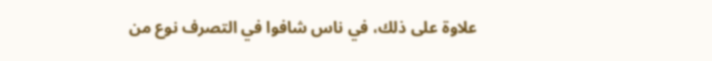علاوة على ذلك، في ناس شافوا في التصرف نوع من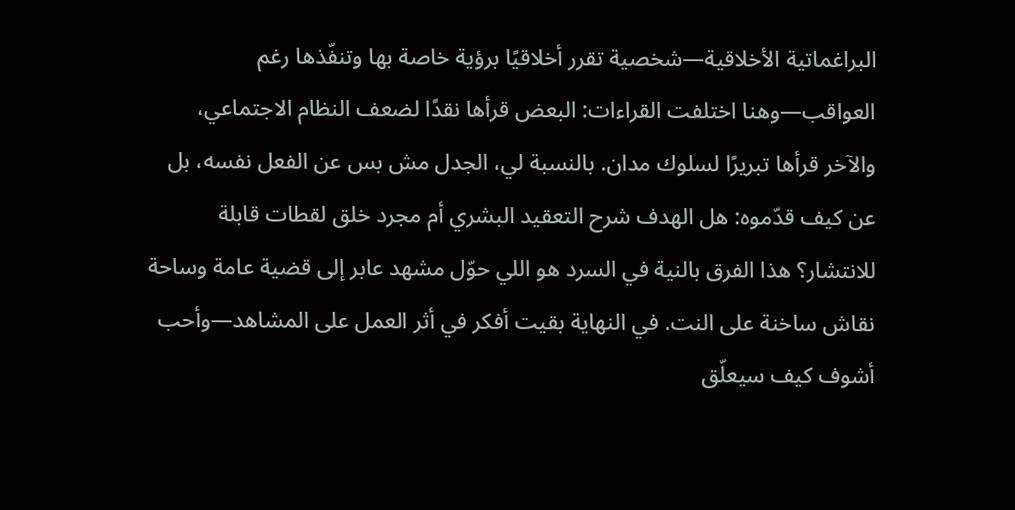البراغماتية الأخلاقية—شخصية تقرر أخلاقيًا برؤية خاصة بها وتنفّذها رغم العواقب—وهنا اختلفت القراءات: البعض قرأها نقدًا لضعف النظام الاجتماعي، والآخر قرأها تبريرًا لسلوك مدان. بالنسبة لي، الجدل مش بس عن الفعل نفسه، بل عن كيف قدّموه: هل الهدف شرح التعقيد البشري أم مجرد خلق لقطات قابلة للانتشار؟ هذا الفرق بالنية في السرد هو اللي حوّل مشهد عابر إلى قضية عامة وساحة نقاش ساخنة على النت. في النهاية بقيت أفكر في أثر العمل على المشاهد—وأحب أشوف كيف سيعلّق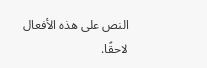النص على هذه الأفعال لاحقًا.